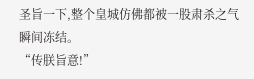圣旨一下,整个皇城仿佛都被一股肃杀之气瞬间冻结。
“传朕旨意!”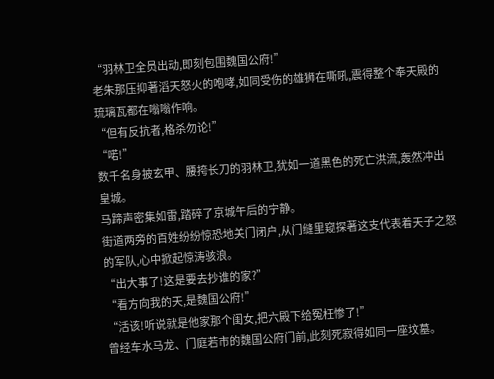“羽林卫全员出动,即刻包围魏国公府!”
老朱那压抑著滔天怒火的咆哮,如同受伤的雄狮在嘶吼,震得整个奉天殿的琉璃瓦都在嗡嗡作响。
“但有反抗者,格杀勿论!”
“喏!”
数千名身披玄甲、腰挎长刀的羽林卫,犹如一道黑色的死亡洪流,轰然冲出皇城。
马蹄声密集如雷,踏碎了京城午后的宁静。
街道两旁的百姓纷纷惊恐地关门闭户,从门缝里窥探著这支代表着天子之怒的军队,心中掀起惊涛骇浪。
“出大事了!这是要去抄谁的家?”
“看方向我的天,是魏国公府!”
“活该!听说就是他家那个闺女,把六殿下给冤枉惨了!”
曾经车水马龙、门庭若市的魏国公府门前,此刻死寂得如同一座坟墓。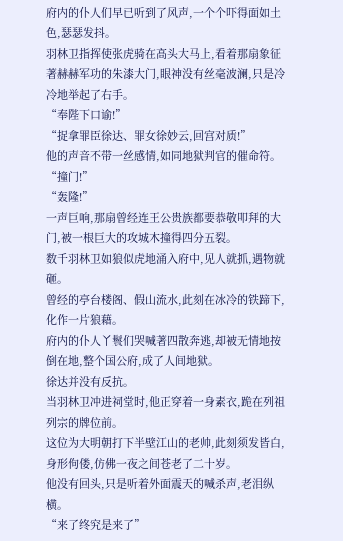府内的仆人们早已听到了风声,一个个吓得面如土色,瑟瑟发抖。
羽林卫指挥使张虎骑在高头大马上,看着那扇象征著赫赫军功的朱漆大门,眼神没有丝毫波澜,只是冷冷地举起了右手。
“奉陛下口谕!”
“捉拿罪臣徐达、罪女徐妙云,回宫对质!”
他的声音不带一丝感情,如同地狱判官的催命符。
“撞门!”
“轰隆!”
一声巨响,那扇曾经连王公贵族都要恭敬叩拜的大门,被一根巨大的攻城木撞得四分五裂。
数千羽林卫如狼似虎地涌入府中,见人就抓,遇物就砸。
曾经的亭台楼阁、假山流水,此刻在冰冷的铁蹄下,化作一片狼藉。
府内的仆人丫鬟们哭喊著四散奔逃,却被无情地按倒在地,整个国公府,成了人间地狱。
徐达并没有反抗。
当羽林卫冲进祠堂时,他正穿着一身素衣,跪在列祖列宗的牌位前。
这位为大明朝打下半壁江山的老帅,此刻须发皆白,身形佝偻,仿佛一夜之间苍老了二十岁。
他没有回头,只是听着外面震天的喊杀声,老泪纵横。
“来了终究是来了”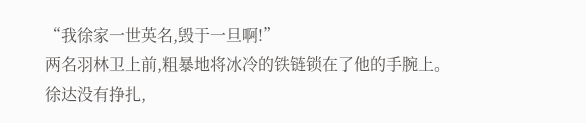“我徐家一世英名,毁于一旦啊!”
两名羽林卫上前,粗暴地将冰冷的铁链锁在了他的手腕上。
徐达没有挣扎,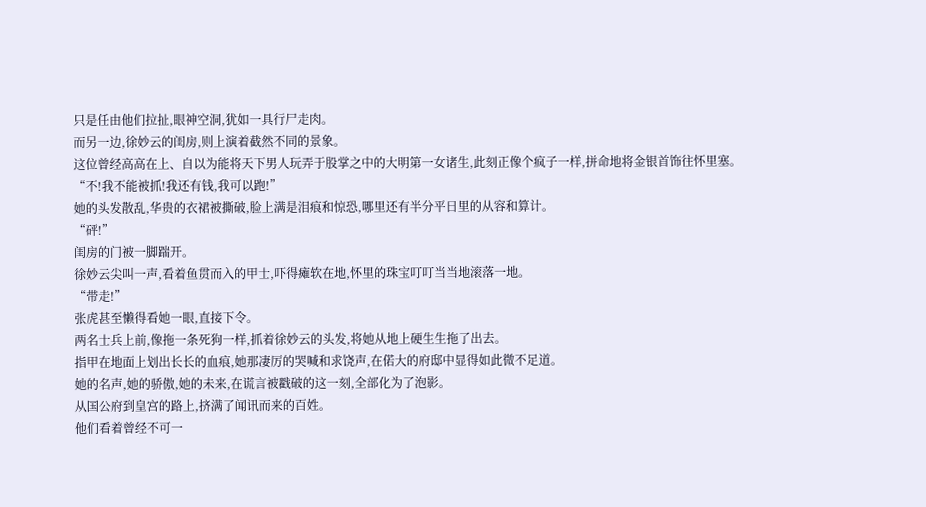只是任由他们拉扯,眼神空洞,犹如一具行尸走肉。
而另一边,徐妙云的闺房,则上演着截然不同的景象。
这位曾经高高在上、自以为能将天下男人玩弄于股掌之中的大明第一女诸生,此刻正像个疯子一样,拼命地将金银首饰往怀里塞。
“不!我不能被抓!我还有钱,我可以跑!”
她的头发散乱,华贵的衣裙被撕破,脸上满是泪痕和惊恐,哪里还有半分平日里的从容和算计。
“砰!”
闺房的门被一脚踹开。
徐妙云尖叫一声,看着鱼贯而入的甲士,吓得瘫软在地,怀里的珠宝叮叮当当地滚落一地。
“带走!”
张虎甚至懒得看她一眼,直接下令。
两名士兵上前,像拖一条死狗一样,抓着徐妙云的头发,将她从地上硬生生拖了出去。
指甲在地面上划出长长的血痕,她那凄厉的哭喊和求饶声,在偌大的府邸中显得如此微不足道。
她的名声,她的骄傲,她的未来,在谎言被戳破的这一刻,全部化为了泡影。
从国公府到皇宫的路上,挤满了闻讯而来的百姓。
他们看着曾经不可一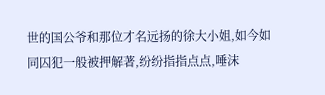世的国公爷和那位才名远扬的徐大小姐,如今如同囚犯一般被押解著,纷纷指指点点,唾沫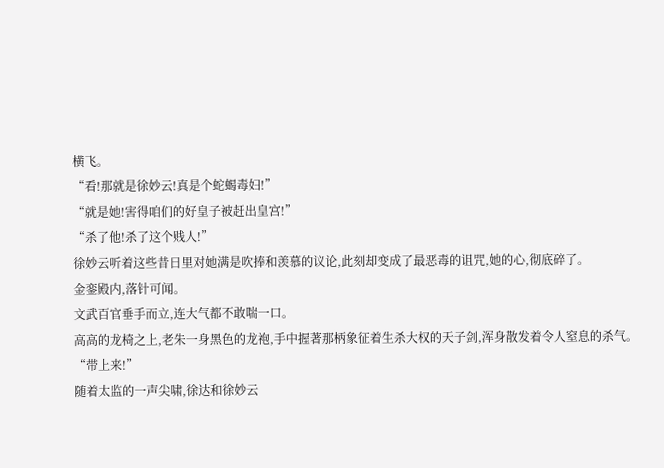横飞。
“看!那就是徐妙云!真是个蛇蝎毒妇!”
“就是她!害得咱们的好皇子被赶出皇宫!”
“杀了他!杀了这个贱人!”
徐妙云听着这些昔日里对她满是吹捧和羡慕的议论,此刻却变成了最恶毒的诅咒,她的心,彻底碎了。
金銮殿内,落针可闻。
文武百官垂手而立,连大气都不敢喘一口。
高高的龙椅之上,老朱一身黑色的龙袍,手中握著那柄象征着生杀大权的天子剑,浑身散发着令人窒息的杀气。
“带上来!”
随着太监的一声尖啸,徐达和徐妙云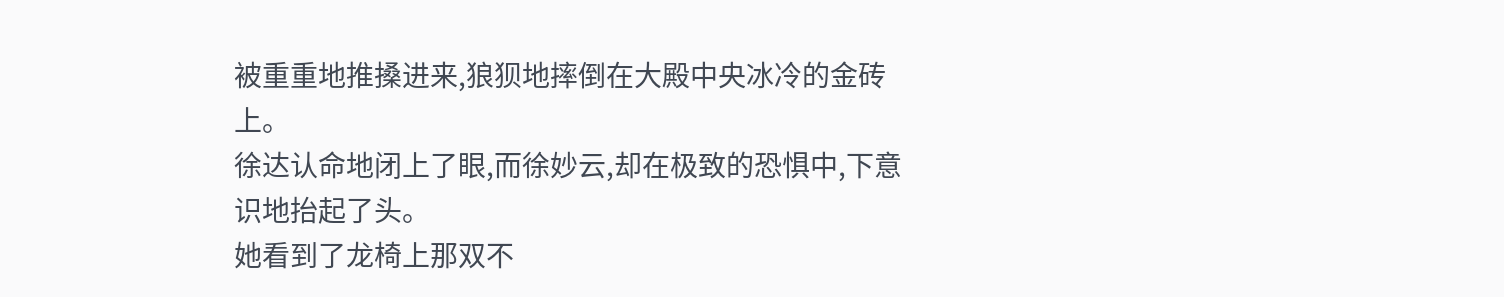被重重地推搡进来,狼狈地摔倒在大殿中央冰冷的金砖上。
徐达认命地闭上了眼,而徐妙云,却在极致的恐惧中,下意识地抬起了头。
她看到了龙椅上那双不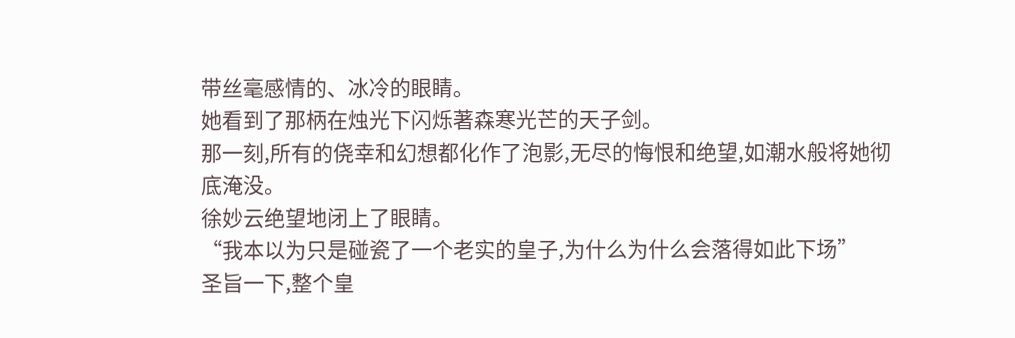带丝毫感情的、冰冷的眼睛。
她看到了那柄在烛光下闪烁著森寒光芒的天子剑。
那一刻,所有的侥幸和幻想都化作了泡影,无尽的悔恨和绝望,如潮水般将她彻底淹没。
徐妙云绝望地闭上了眼睛。
“我本以为只是碰瓷了一个老实的皇子,为什么为什么会落得如此下场”
圣旨一下,整个皇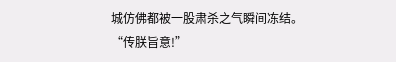城仿佛都被一股肃杀之气瞬间冻结。
“传朕旨意!”